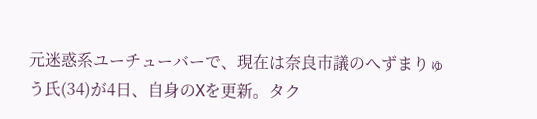元迷惑系ユーチューバーで、現在は奈良市議のへずまりゅう氏(34)が4日、自身のXを更新。タク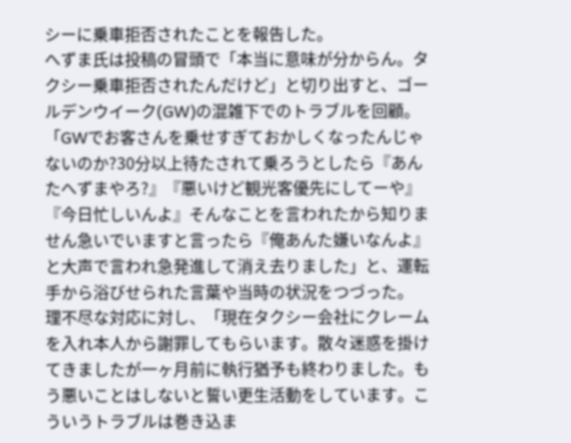シーに乗車拒否されたことを報告した。
へずま氏は投稿の冒頭で「本当に意味が分からん。タクシー乗車拒否されたんだけど」と切り出すと、ゴールデンウイーク(GW)の混雑下でのトラブルを回顧。「GWでお客さんを乗せすぎておかしくなったんじゃないのか?30分以上待たされて乗ろうとしたら『あんたへずまやろ?』『悪いけど観光客優先にしてーや』『今日忙しいんよ』そんなことを言われたから知りません急いでいますと言ったら『俺あんた嫌いなんよ』と大声で言われ急発進して消え去りました」と、運転手から浴びせられた言葉や当時の状況をつづった。
理不尽な対応に対し、「現在タクシー会社にクレームを入れ本人から謝罪してもらいます。散々迷惑を掛けてきましたが一ヶ月前に執行猶予も終わりました。もう悪いことはしないと誓い更生活動をしています。こういうトラブルは巻き込ま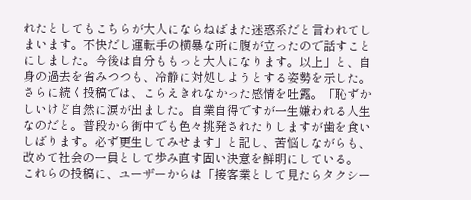れたとしてもこちらが大人にならねばまた迷惑系だと言われてしまいます。不快だし運転手の横暴な所に腹が立ったので話すことにしました。今後は自分ももっと大人になります。以上」と、自身の過去を省みつつも、冷静に対処しようとする姿勢を示した。
さらに続く投稿では、こらえきれなかった感情を吐露。「恥ずかしいけど自然に涙が出ました。自業自得ですが一生嫌われる人生なのだと。普段から街中でも色々挑発されたりしますが歯を食いしばります。必ず更生してみせます」と記し、苦悩しながらも、改めて社会の一員として歩み直す固い決意を鮮明にしている。
これらの投稿に、ユーザーからは「接客業として見たらタクシー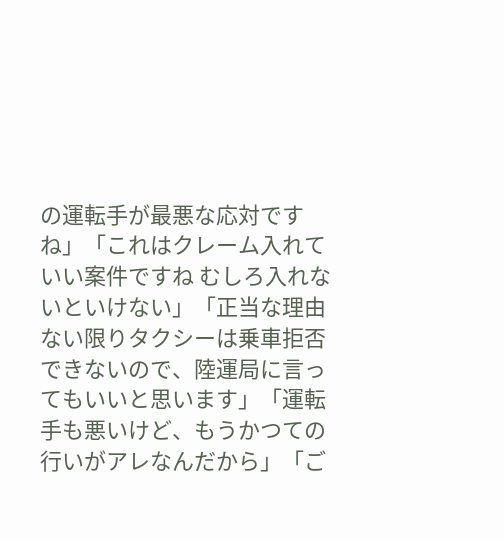の運転手が最悪な応対ですね」「これはクレーム入れていい案件ですね むしろ入れないといけない」「正当な理由ない限りタクシーは乗車拒否できないので、陸運局に言ってもいいと思います」「運転手も悪いけど、もうかつての行いがアレなんだから」「ご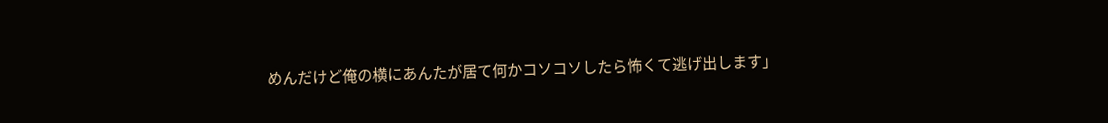めんだけど俺の横にあんたが居て何かコソコソしたら怖くて逃げ出します」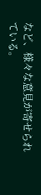など、様々な意見が寄せられている。